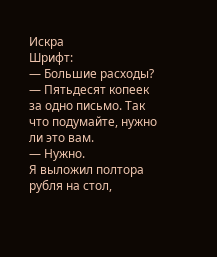Искра
Шрифт:
— Большие расходы?
— Пятьдесят копеек за одно письмо. Так что подумайте, нужно ли это вам.
— Нужно.
Я выложил полтора рубля на стол,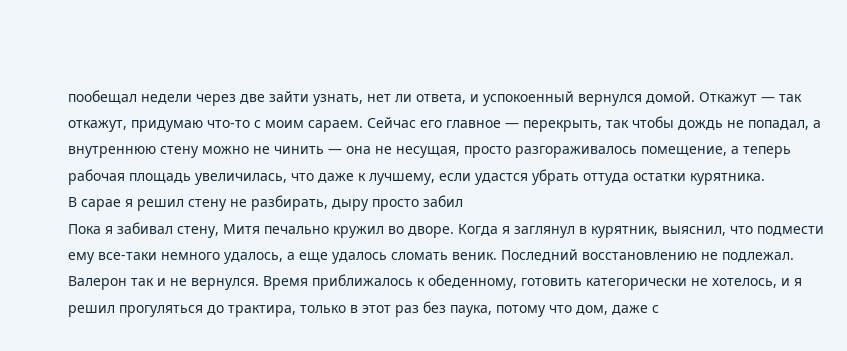пообещал недели через две зайти узнать, нет ли ответа, и успокоенный вернулся домой. Откажут — так откажут, придумаю что-то с моим сараем. Сейчас его главное — перекрыть, так чтобы дождь не попадал, а внутреннюю стену можно не чинить — она не несущая, просто разгораживалось помещение, а теперь рабочая площадь увеличилась, что даже к лучшему, если удастся убрать оттуда остатки курятника.
В сарае я решил стену не разбирать, дыру просто забил
Пока я забивал стену, Митя печально кружил во дворе. Когда я заглянул в курятник, выяснил, что подмести ему все-таки немного удалось, а еще удалось сломать веник. Последний восстановлению не подлежал.
Валерон так и не вернулся. Время приближалось к обеденному, готовить категорически не хотелось, и я решил прогуляться до трактира, только в этот раз без паука, потому что дом, даже с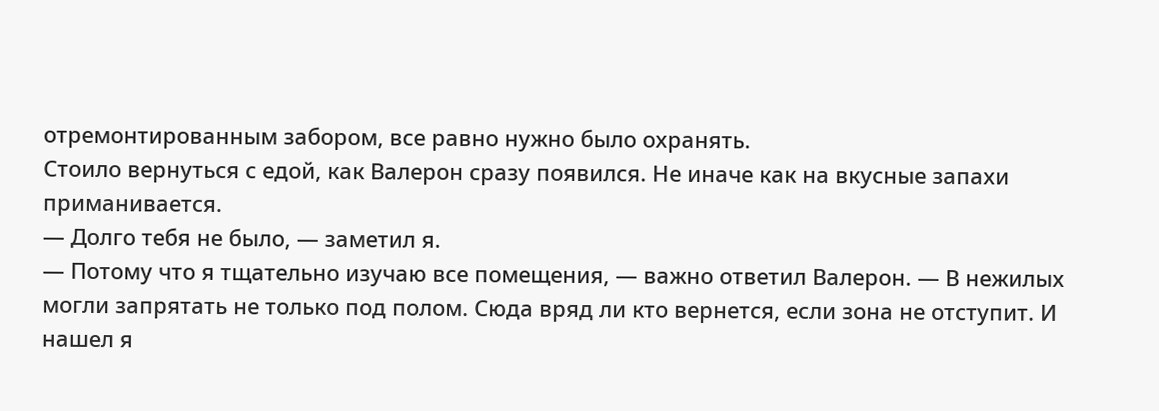отремонтированным забором, все равно нужно было охранять.
Стоило вернуться с едой, как Валерон сразу появился. Не иначе как на вкусные запахи приманивается.
— Долго тебя не было, — заметил я.
— Потому что я тщательно изучаю все помещения, — важно ответил Валерон. — В нежилых могли запрятать не только под полом. Сюда вряд ли кто вернется, если зона не отступит. И нашел я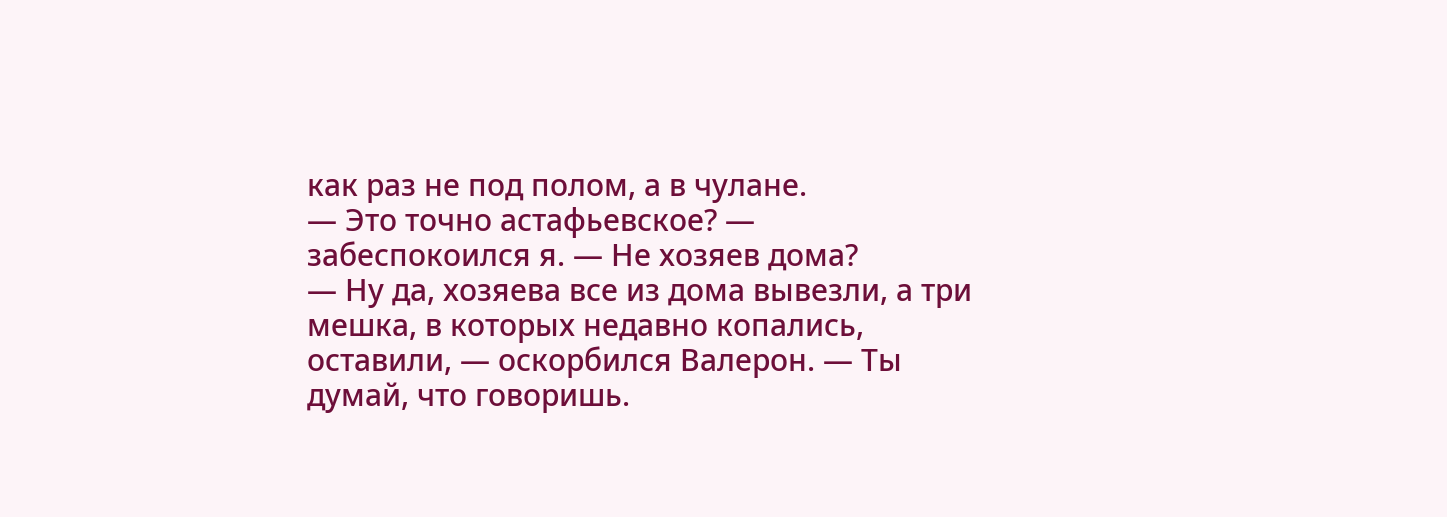как раз не под полом, а в чулане.
— Это точно астафьевское? — забеспокоился я. — Не хозяев дома?
— Ну да, хозяева все из дома вывезли, а три мешка, в которых недавно копались, оставили, — оскорбился Валерон. — Ты думай, что говоришь.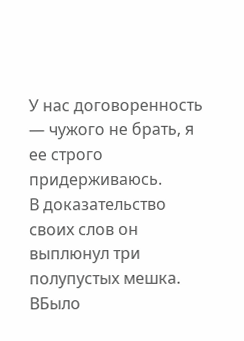У нас договоренность — чужого не брать, я ее строго придерживаюсь.
В доказательство своих слов он выплюнул три полупустых мешка. ВБыло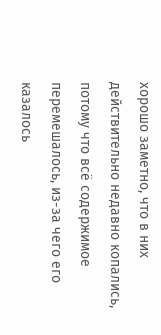хорошо заметно, что в них действительно недавно копались, потому что всё содержимое перемешалось, из-за чего его казалось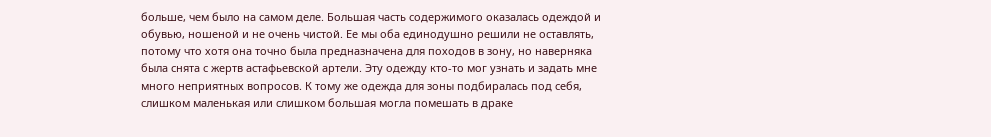больше, чем было на самом деле. Большая часть содержимого оказалась одеждой и обувью, ношеной и не очень чистой. Ее мы оба единодушно решили не оставлять, потому что хотя она точно была предназначена для походов в зону, но наверняка была снята с жертв астафьевской артели. Эту одежду кто-то мог узнать и задать мне много неприятных вопросов. К тому же одежда для зоны подбиралась под себя, слишком маленькая или слишком большая могла помешать в драке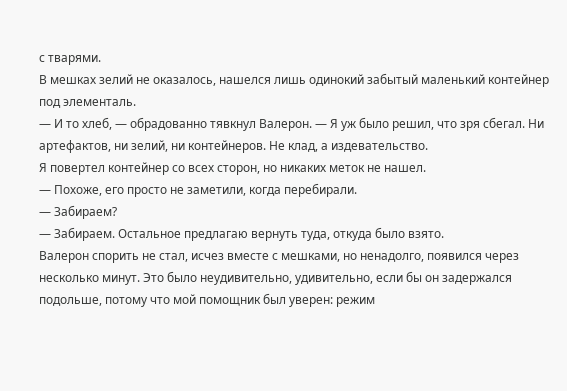с тварями.
В мешках зелий не оказалось, нашелся лишь одинокий забытый маленький контейнер под элементаль.
— И то хлеб, — обрадованно тявкнул Валерон. — Я уж было решил, что зря сбегал. Ни артефактов, ни зелий, ни контейнеров. Не клад, а издевательство.
Я повертел контейнер со всех сторон, но никаких меток не нашел.
— Похоже, его просто не заметили, когда перебирали.
— Забираем?
— Забираем. Остальное предлагаю вернуть туда, откуда было взято.
Валерон спорить не стал, исчез вместе с мешками, но ненадолго, появился через несколько минут. Это было неудивительно, удивительно, если бы он задержался подольше, потому что мой помощник был уверен: режим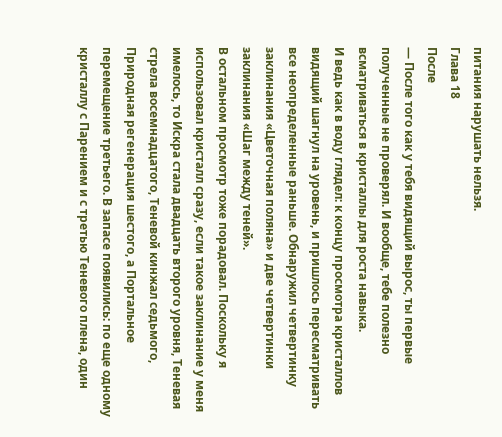питания нарушать нельзя.
Глава 18
После
— После того как у тебя видящий вырос, ты первые полученные не проверял. И вообще, тебе полезно всматриваться в кристаллы для роста навыка.
И ведь как в воду глядел: к концу просмотра кристаллов видящий шагнул на уровень, и пришлось пересматривать все неопределенные раньше. Обнаружил четвертинку заклинания «Цветочная поляна» и две четвертинки заклинания «Шаг между теней».
В остальном просмотр тоже порадовал. Поскольку я использовал кристалл сразу, если такое заклинание у меня имелось, то Искра стала двадцать второго уровня, Теневая стрела восемнадцатого, Теневой кинжал седьмого, Природная регенерация шестого, а Портальное перемещение третьего. В запасе появились: по еще одному кристаллу с Парением и с третью Теневого плена, один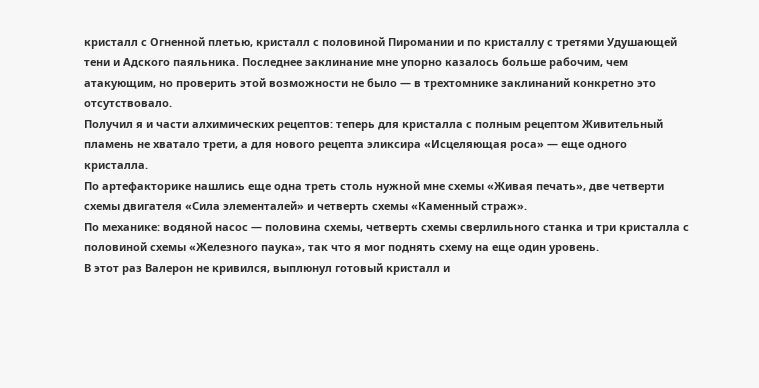кристалл с Огненной плетью, кристалл с половиной Пиромании и по кристаллу с третями Удушающей тени и Адского паяльника. Последнее заклинание мне упорно казалось больше рабочим, чем атакующим, но проверить этой возможности не было — в трехтомнике заклинаний конкретно это отсутствовало.
Получил я и части алхимических рецептов: теперь для кристалла с полным рецептом Живительный пламень не хватало трети, а для нового рецепта эликсира «Исцеляющая роса» — еще одного кристалла.
По артефакторике нашлись еще одна треть столь нужной мне схемы «Живая печать», две четверти схемы двигателя «Сила элементалей» и четверть схемы «Каменный страж».
По механике: водяной насос — половина схемы, четверть схемы сверлильного станка и три кристалла с половиной схемы «Железного паука», так что я мог поднять схему на еще один уровень.
В этот раз Валерон не кривился, выплюнул готовый кристалл и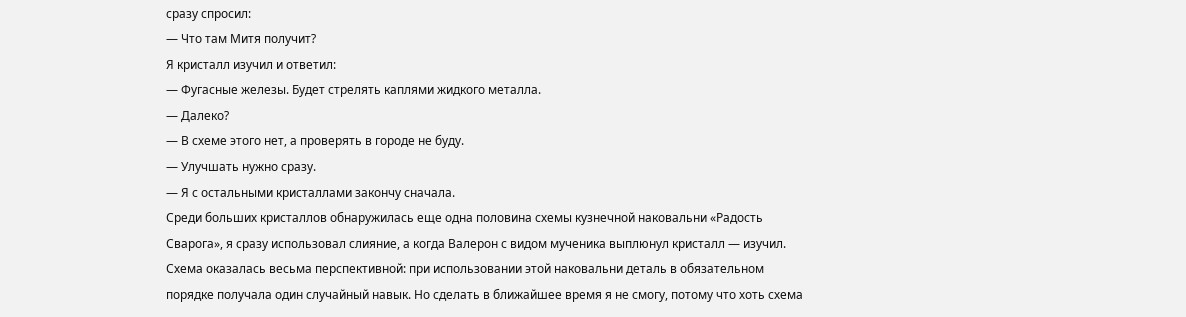сразу спросил:
— Что там Митя получит?
Я кристалл изучил и ответил:
— Фугасные железы. Будет стрелять каплями жидкого металла.
— Далеко?
— В схеме этого нет, а проверять в городе не буду.
— Улучшать нужно сразу.
— Я с остальными кристаллами закончу сначала.
Среди больших кристаллов обнаружилась еще одна половина схемы кузнечной наковальни «Радость Сварога», я сразу использовал слияние, а когда Валерон с видом мученика выплюнул кристалл — изучил. Схема оказалась весьма перспективной: при использовании этой наковальни деталь в обязательном порядке получала один случайный навык. Но сделать в ближайшее время я не смогу, потому что хоть схема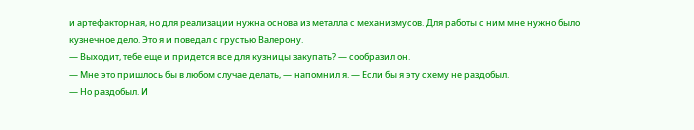и артефакторная, но для реализации нужна основа из металла с механизмусов. Для работы с ним мне нужно было кузнечное дело. Это я и поведал с грустью Валерону.
— Выходит, тебе еще и придется все для кузницы закупать? — сообразил он.
— Мне это пришлось бы в любом случае делать, — напомнил я. — Если бы я эту схему не раздобыл.
— Но раздобыл. И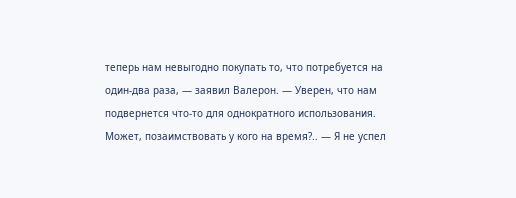теперь нам невыгодно покупать то, что потребуется на один-два раза, — заявил Валерон. — Уверен, что нам подвернется что-то для однократного использования. Может, позаимствовать у кого на время?.. — Я не успел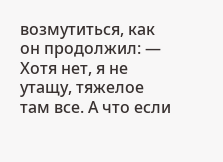возмутиться, как он продолжил: — Хотя нет, я не утащу, тяжелое там все. А что если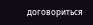договориться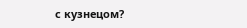с кузнецом?